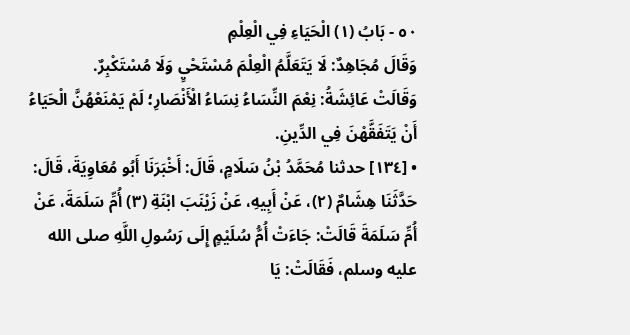٥٠ - بَابُ (١) الْحَيَاءِ فِي الْعِلْمِ
وَقَالَ مُجَاهِدٌ: لَا يَتَعَلَّمُ الْعِلْمَ مُسْتَحْيٍ وَلَا مُسْتَكْبِرٌ.
وَقَالَتْ عَائِشَةُ: نِعْمَ النِّسَاءُ نِسَاءُ الْأَنْصَارِ؛ لَمْ يَمْنَعْهُنَّ الْحَيَاءُ أَنْ يَتَفَقَّهْنَ فِي الدِّينِ.
• [١٣٤] حدثنا مُحَمَّدُ بْنُ سَلَامٍ، قَالَ: أَخْبَرَنَا أَبُو مُعَاوِيَةَ، قَالَ: حَدَّثَنَا هِشَامٌ (٢)، عَنْ أَبِيهِ، عَنْ زَيْنَبَ ابْنَةِ (٣) أُمِّ سَلَمَةَ، عَنْ أُمِّ سَلَمَةَ قَالَتْ: جَاءَتْ أُمُّ سُلَيْمٍ إِلَى رَسُولِ اللَّهِ صلى الله عليه وسلم، فَقَالَتْ: يَا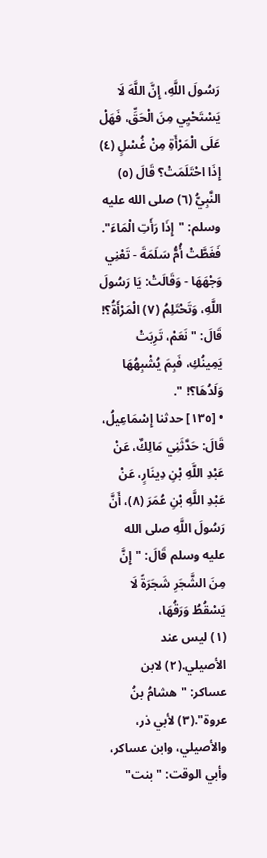رَسُولَ اللَّهِ، إِنَّ اللَّهَ لَا يَسْتَحْيِي مِنَ الْحَقِّ، فَهَلْ عَلَى الْمَرْأَةِ مِنْ غُسْلٍ (٤) إِذَا احْتَلَمَتْ؟ قَالَ (٥) النَّبِيُّ (٦) صلى الله عليه وسلم: "إِذَا رَأَتِ الْمَاءَ". فَغَطَّتْ أُمُّ سَلَمَةَ - تَعْنِي وَجْهَهَا - وَقَالَتْ: يَا رَسُولَ اللَّهِ، وَتَحْتَلِمُ (٧) الْمَرْأَةُ؟! قَالَ: "نَعَمْ، تَرِبَتْ يَمِينُكِ، فَبِمَ يُشْبِهُهَا وَلَدُهَا؟! ".
• [١٣٥] حدثنا إِسْمَاعِيلُ، قَالَ: حَدَّثَنِي مَالِكٌ، عَنْ عَبْدِ اللَّهِ بْنِ دِينَارٍ، عَنْ عَبْدِ اللَّهِ بْنِ عُمَرَ (٨)، أَنَّ رَسُولَ اللَّهِ صلى الله عليه وسلم قَالَ: "إِنَّ مِنَ الشَّجَرِ شَجَرَةً لَا يَسْقُطُ وَرَقُهَا،
(١) ليس عند الأصيلي.(٢) لابن عساكر: "هشامُ بنُ عروة".(٣) لأبي ذر، والأصيلي، وابن عساكر، وأبي الوقت: "بنت"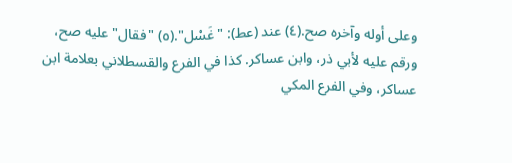وعلى أوله وآخره صح.(٤) عند (عط): "غَسْل".(٥) "فقال" عليه صح، ورقم عليه لأبي ذر، وابن عساكر. كذا في الفرع والقسطلاني بعلامة ابن عساكر، وفي الفرع المكي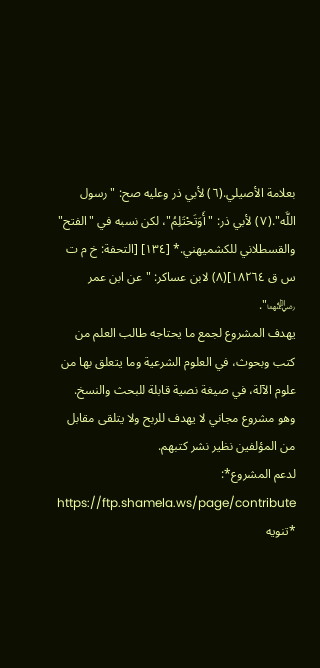بعلامة الأصيلي.(٦) لأبي ذر وعليه صح: "رسول اللَّه".(٧) لأبي ذر: "أَوَتَحْتَلِمُ"، لكن نسبه في "الفتح" والقسطلاني للكشميهني.* [١٣٤] [التحفة: خ م ت س ق ١٨٢٦٤](٨) لابن عساكر: "عن ابن عمر ﵄".
يهدف المشروع لجمع ما يحتاجه طالب العلم من كتب وبحوث، في العلوم الشرعية وما يتعلق بها من علوم الآلة، في صيغة نصية قابلة للبحث والنسخ.
وهو مشروع مجاني لا يهدف للربح ولا يتلقى مقابل من المؤلفين نظير نشر كتبهم.
لدعم المشروع*: https://ftp.shamela.ws/page/contribute
*تنويه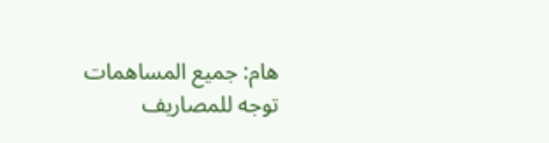هام: جميع المساهمات توجه للمصاريف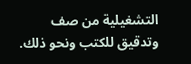التشغيلية من صف وتدقيق للكتب ونحو ذلك.